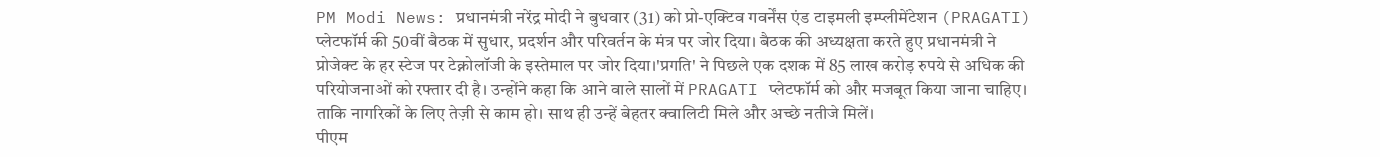PM Modi News: प्रधानमंत्री नरेंद्र मोदी ने बुधवार (31) को प्रो-एक्टिव गवर्नेंस एंड टाइमली इम्प्लीमेंटेशन (PRAGATI) प्लेटफॉर्म की 50वीं बैठक में सुधार, प्रदर्शन और परिवर्तन के मंत्र पर जोर दिया। बैठक की अध्यक्षता करते हुए प्रधानमंत्री ने प्रोजेक्ट के हर स्टेज पर टेक्नोलॉजी के इस्तेमाल पर जोर दिया।'प्रगति' ने पिछले एक दशक में 85 लाख करोड़ रुपये से अधिक की परियोजनाओं को रफ्तार दी है। उन्होंने कहा कि आने वाले सालों में PRAGATI प्लेटफॉर्म को और मजबूत किया जाना चाहिए। ताकि नागरिकों के लिए तेज़ी से काम हो। साथ ही उन्हें बेहतर क्वालिटी मिले और अच्छे नतीजे मिलें।
पीएम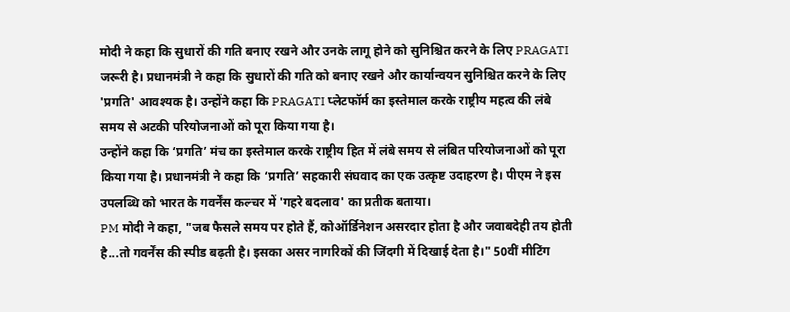मोदी ने कहा कि सुधारों की गति बनाए रखने और उनके लागू होने को सुनिश्चित करने के लिए PRAGATI जरूरी है। प्रधानमंत्री ने कहा कि सुधारों की गति को बनाए रखने और कार्यान्वयन सुनिश्चित करने के लिए 'प्रगति' आवश्यक है। उन्होंने कहा कि PRAGATI प्लेटफॉर्म का इस्तेमाल करके राष्ट्रीय महत्व की लंबे समय से अटकी परियोजनाओं को पूरा किया गया है।
उन्होंने कहा कि ‘प्रगति’ मंच का इस्तेमाल करके राष्ट्रीय हित में लंबे समय से लंबित परियोजनाओं को पूरा किया गया है। प्रधानमंत्री ने कहा कि ‘प्रगति’ सहकारी संघवाद का एक उत्कृष्ट उदाहरण है। पीएम ने इस उपलब्धि को भारत के गवर्नेंस कल्चर में 'गहरे बदलाव' का प्रतीक बताया।
PM मोदी ने कहा, "जब फैसले समय पर होते हैं, कोऑर्डिनेशन असरदार होता है और जवाबदेही तय होती है...तो गवर्नेंस की स्पीड बढ़ती है। इसका असर नागरिकों की जिंदगी में दिखाई देता है।" 50वीं मीटिंग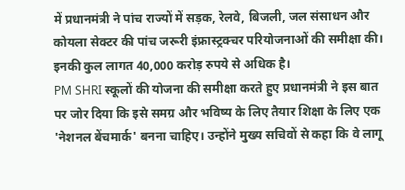में प्रधानमंत्री ने पांच राज्यों में सड़क, रेलवे, बिजली, जल संसाधन और कोयला सेक्टर की पांच जरूरी इंफ्रास्ट्रक्चर परियोजनाओं की समीक्षा की। इनकी कुल लागत 40,000 करोड़ रुपये से अधिक है।
PM SHRI स्कूलों की योजना की समीक्षा करते हुए प्रधानमंत्री ने इस बात पर जोर दिया कि इसे समग्र और भविष्य के लिए तैयार शिक्षा के लिए एक 'नेशनल बेंचमार्क' बनना चाहिए। उन्होंने मुख्य सचिवों से कहा कि वे लागू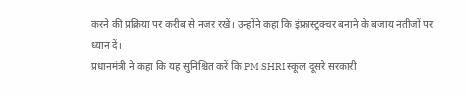करने की प्रक्रिया पर करीब से नजर रखें। उन्होंने कहा कि इंफ्रास्ट्रक्चर बनाने के बजाय नतीजों पर ध्यान दें।
प्रधानमंत्री ने कहा कि यह सुनिश्चित करें कि PM SHRI स्कूल दूसरे सरकारी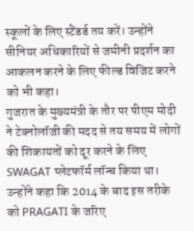स्कूलों के लिए स्टैंडर्ड तय करें। उन्होंने सीनियर अधिकारियों से जमीनी प्रदर्शन का आकलन करने के लिए फील्ड विजिट करने को भी कहा।
गुजरात के मुख्यमंत्री के तौर पर पीएम मोदी ने टेक्नोलॉजी की मदद से तय समय में लोगों की शिकायतों को दूर करने के लिए SWAGAT प्लेटफॉर्म लॉन्च किया था। उन्होंने कहा कि 2014 के बाद इस तरीके को PRAGATI के जरिए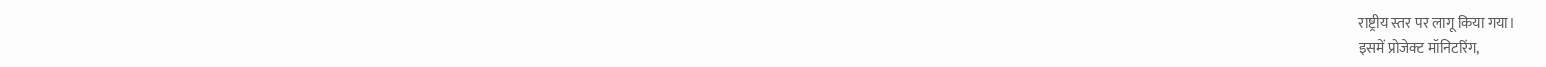राष्ट्रीय स्तर पर लागू किया गया।
इसमें प्रोजेक्ट मॉनिटरिंग,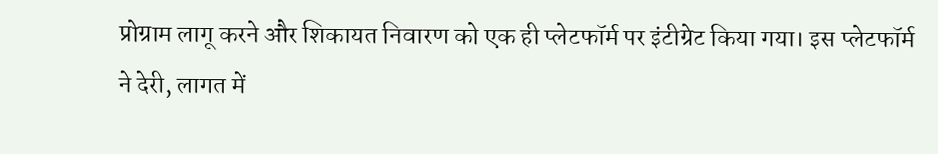प्रोग्राम लागू करने और शिकायत निवारण को एक ही प्लेटफॉर्म पर इंटीग्रेट किया गया। इस प्लेटफॉर्म ने देरी, लागत में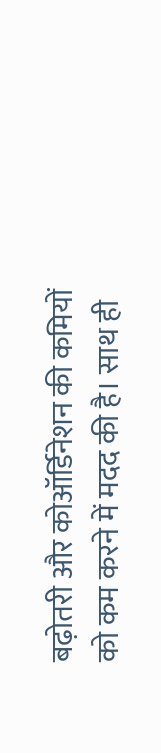बढ़ोतरी और कोऑर्डिनेशन की कमियों को कम करने में मदद की है। साथ ही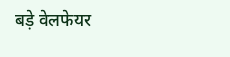बड़े वेलफेयर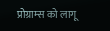प्रोग्राम्स को लागू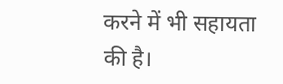करने में भी सहायता की है।